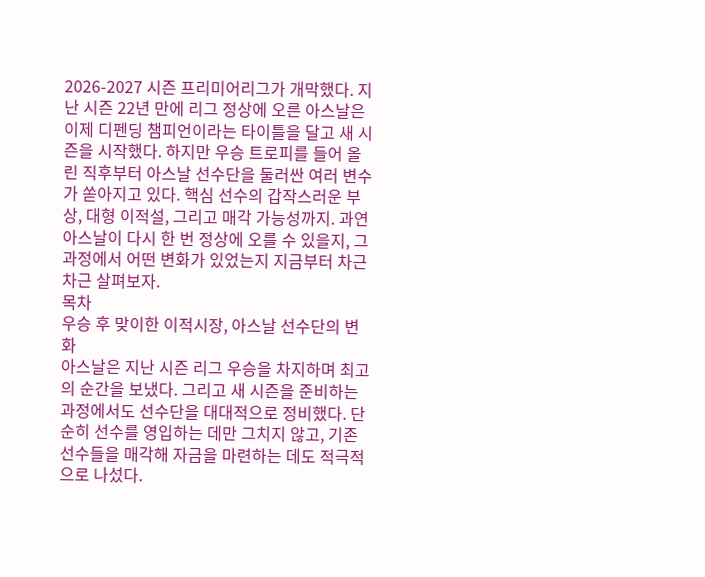2026-2027 시즌 프리미어리그가 개막했다. 지난 시즌 22년 만에 리그 정상에 오른 아스날은 이제 디펜딩 챔피언이라는 타이틀을 달고 새 시즌을 시작했다. 하지만 우승 트로피를 들어 올린 직후부터 아스날 선수단을 둘러싼 여러 변수가 쏟아지고 있다. 핵심 선수의 갑작스러운 부상, 대형 이적설, 그리고 매각 가능성까지. 과연 아스날이 다시 한 번 정상에 오를 수 있을지, 그 과정에서 어떤 변화가 있었는지 지금부터 차근차근 살펴보자.
목차
우승 후 맞이한 이적시장, 아스날 선수단의 변화
아스날은 지난 시즌 리그 우승을 차지하며 최고의 순간을 보냈다. 그리고 새 시즌을 준비하는 과정에서도 선수단을 대대적으로 정비했다. 단순히 선수를 영입하는 데만 그치지 않고, 기존 선수들을 매각해 자금을 마련하는 데도 적극적으로 나섰다.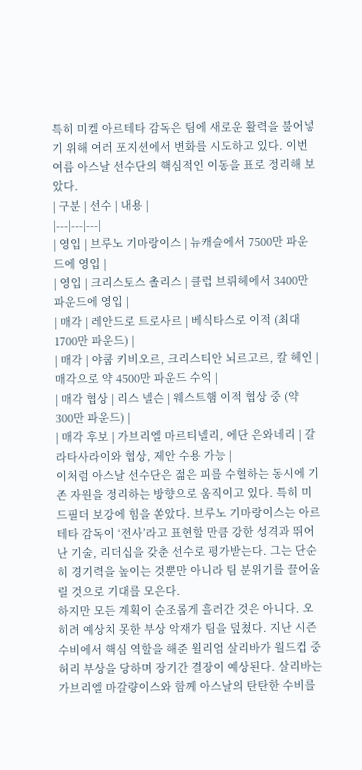특히 미켈 아르테타 감독은 팀에 새로운 활력을 불어넣기 위해 여러 포지션에서 변화를 시도하고 있다. 이번 여름 아스날 선수단의 핵심적인 이동을 표로 정리해 보았다.
| 구분 | 선수 | 내용 |
|---|---|---|
| 영입 | 브루노 기마랑이스 | 뉴캐슬에서 7500만 파운드에 영입 |
| 영입 | 크리스토스 촐리스 | 클럽 브뤼헤에서 3400만 파운드에 영입 |
| 매각 | 레안드로 트로사르 | 베식타스로 이적 (최대 1700만 파운드) |
| 매각 | 야쿱 키비오르, 크리스티안 뇌르고르, 칼 헤인 | 매각으로 약 4500만 파운드 수익 |
| 매각 협상 | 리스 넬슨 | 웨스트햄 이적 협상 중 (약 300만 파운드) |
| 매각 후보 | 가브리엘 마르티넬리, 에단 은와네리 | 갈라타사라이와 협상, 제안 수용 가능 |
이처럼 아스날 선수단은 젊은 피를 수혈하는 동시에 기존 자원을 정리하는 방향으로 움직이고 있다. 특히 미드필더 보강에 힘을 쏟았다. 브루노 기마랑이스는 아르테타 감독이 ‘전사’라고 표현할 만큼 강한 성격과 뛰어난 기술, 리더십을 갖춘 선수로 평가받는다. 그는 단순히 경기력을 높이는 것뿐만 아니라 팀 분위기를 끌어올릴 것으로 기대를 모은다.
하지만 모든 계획이 순조롭게 흘러간 것은 아니다. 오히려 예상치 못한 부상 악재가 팀을 덮쳤다. 지난 시즌 수비에서 핵심 역할을 해준 윌리엄 살리바가 월드컵 중 허리 부상을 당하며 장기간 결장이 예상된다. 살리바는 가브리엘 마갈량이스와 함께 아스날의 탄탄한 수비를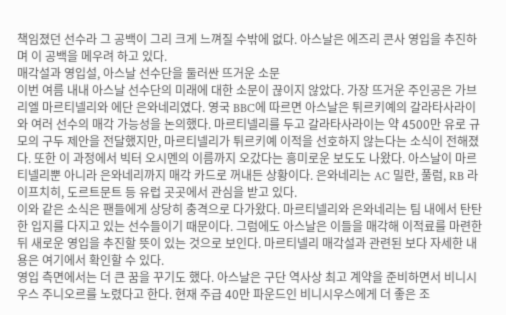책임졌던 선수라 그 공백이 그리 크게 느껴질 수밖에 없다. 아스날은 에즈리 콘사 영입을 추진하며 이 공백을 메우려 하고 있다.
매각설과 영입설, 아스날 선수단을 둘러싼 뜨거운 소문
이번 여름 내내 아스날 선수단의 미래에 대한 소문이 끊이지 않았다. 가장 뜨거운 주인공은 가브리엘 마르티넬리와 에단 은와네리였다. 영국 BBC에 따르면 아스날은 튀르키예의 갈라타사라이와 여러 선수의 매각 가능성을 논의했다. 마르티넬리를 두고 갈라타사라이는 약 4500만 유로 규모의 구두 제안을 전달했지만, 마르티넬리가 튀르키예 이적을 선호하지 않는다는 소식이 전해졌다. 또한 이 과정에서 빅터 오시멘의 이름까지 오갔다는 흥미로운 보도도 나왔다. 아스날이 마르티넬리뿐 아니라 은와네리까지 매각 카드로 꺼내든 상황이다. 은와네리는 AC 밀란, 풀럼, RB 라이프치히, 도르트문트 등 유럽 곳곳에서 관심을 받고 있다.
이와 같은 소식은 팬들에게 상당히 충격으로 다가왔다. 마르티넬리와 은와네리는 팀 내에서 탄탄한 입지를 다지고 있는 선수들이기 때문이다. 그럼에도 아스날은 이들을 매각해 이적료를 마련한 뒤 새로운 영입을 추진할 뜻이 있는 것으로 보인다. 마르티넬리 매각설과 관련된 보다 자세한 내용은 여기에서 확인할 수 있다.
영입 측면에서는 더 큰 꿈을 꾸기도 했다. 아스날은 구단 역사상 최고 계약을 준비하면서 비니시우스 주니오르를 노렸다고 한다. 현재 주급 40만 파운드인 비니시우스에게 더 좋은 조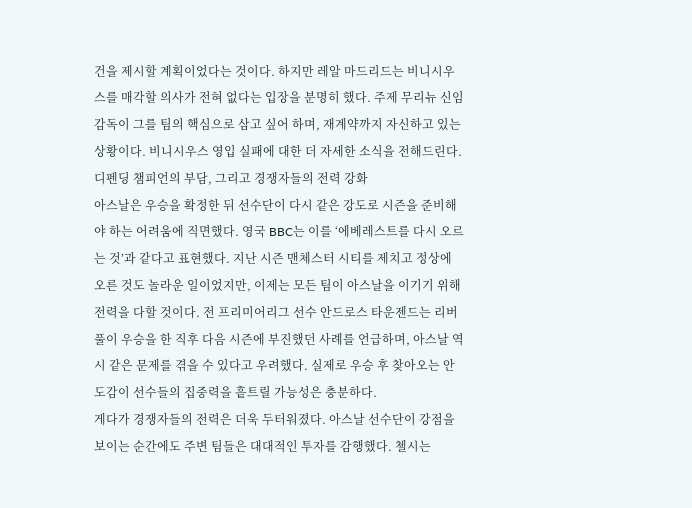건을 제시할 계획이었다는 것이다. 하지만 레알 마드리드는 비니시우스를 매각할 의사가 전혀 없다는 입장을 분명히 했다. 주제 무리뉴 신임 감독이 그를 팀의 핵심으로 삼고 싶어 하며, 재계약까지 자신하고 있는 상황이다. 비니시우스 영입 실패에 대한 더 자세한 소식을 전해드린다.
디펜딩 챔피언의 부담, 그리고 경쟁자들의 전력 강화
아스날은 우승을 확정한 뒤 선수단이 다시 같은 강도로 시즌을 준비해야 하는 어려움에 직면했다. 영국 BBC는 이를 ‘에베레스트를 다시 오르는 것’과 같다고 표현했다. 지난 시즌 맨체스터 시티를 제치고 정상에 오른 것도 놀라운 일이었지만, 이제는 모든 팀이 아스날을 이기기 위해 전력을 다할 것이다. 전 프리미어리그 선수 안드로스 타운젠드는 리버풀이 우승을 한 직후 다음 시즌에 부진했던 사례를 언급하며, 아스날 역시 같은 문제를 겪을 수 있다고 우려했다. 실제로 우승 후 찾아오는 안도감이 선수들의 집중력을 흩트릴 가능성은 충분하다.
게다가 경쟁자들의 전력은 더욱 두터워졌다. 아스날 선수단이 강점을 보이는 순간에도 주변 팀들은 대대적인 투자를 감행했다. 첼시는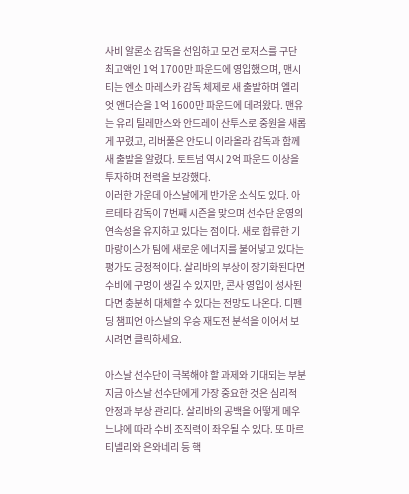사비 알론소 감독을 선임하고 모건 로저스를 구단 최고액인 1억 1700만 파운드에 영입했으며, 맨시티는 엔소 마레스카 감독 체제로 새 출발하며 엘리엇 앤더슨을 1억 1600만 파운드에 데려왔다. 맨유는 유리 틸레만스와 안드레이 산투스로 중원을 새롭게 꾸렸고, 리버풀은 안도니 이라올라 감독과 함께 새 출발을 알렸다. 토트넘 역시 2억 파운드 이상을 투자하며 전력을 보강했다.
이러한 가운데 아스날에게 반가운 소식도 있다. 아르테타 감독이 7번째 시즌을 맞으며 선수단 운영의 연속성을 유지하고 있다는 점이다. 새로 합류한 기마랑이스가 팀에 새로운 에너지를 불어넣고 있다는 평가도 긍정적이다. 살리바의 부상이 장기화된다면 수비에 구멍이 생길 수 있지만, 콘사 영입이 성사된다면 충분히 대체할 수 있다는 전망도 나온다. 디펜딩 챔피언 아스날의 우승 재도전 분석을 이어서 보시려면 클릭하세요.

아스날 선수단이 극복해야 할 과제와 기대되는 부분
지금 아스날 선수단에게 가장 중요한 것은 심리적 안정과 부상 관리다. 살리바의 공백을 어떻게 메우느냐에 따라 수비 조직력이 좌우될 수 있다. 또 마르티넬리와 은와네리 등 핵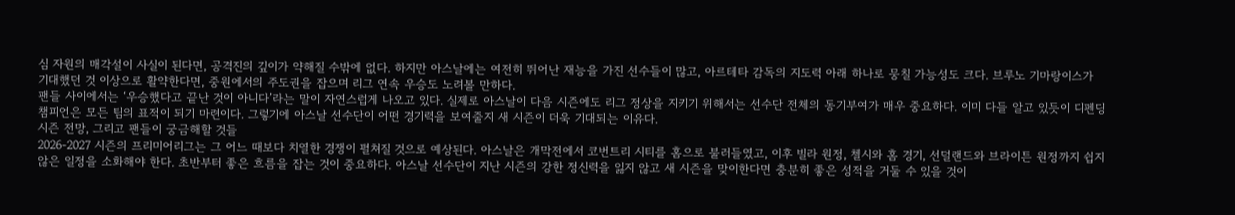심 자원의 매각설이 사실이 된다면, 공격진의 깊이가 약해질 수밖에 없다. 하지만 아스날에는 여전히 뛰어난 재능을 가진 선수들이 많고, 아르테타 감독의 지도력 아래 하나로 뭉칠 가능성도 크다. 브루노 기마랑이스가 기대했던 것 이상으로 활약한다면, 중원에서의 주도권을 잡으며 리그 연속 우승도 노려볼 만하다.
팬들 사이에서는 ‘우승했다고 끝난 것이 아니다’라는 말이 자연스럽게 나오고 있다. 실제로 아스날이 다음 시즌에도 리그 정상을 지키기 위해서는 선수단 전체의 동기부여가 매우 중요하다. 이미 다들 알고 있듯이 디펜딩 챔피언은 모든 팀의 표적이 되기 마련이다. 그렇기에 아스날 선수단이 어떤 경기력을 보여줄지 새 시즌이 더욱 기대되는 이유다.
시즌 전망, 그리고 팬들이 궁금해할 것들
2026-2027 시즌의 프리미어리그는 그 어느 때보다 치열한 경쟁이 펼쳐질 것으로 예상된다. 아스날은 개막전에서 코번트리 시티를 홈으로 불러들였고, 이후 빌라 원정, 첼시와 홈 경기, 선덜랜드와 브라이튼 원정까지 쉽지 않은 일정을 소화해야 한다. 초반부터 좋은 흐름을 잡는 것이 중요하다. 아스날 선수단이 지난 시즌의 강한 정신력을 잃지 않고 새 시즌을 맞이한다면 충분히 좋은 성적을 거둘 수 있을 것이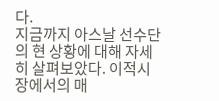다.
지금까지 아스날 선수단의 현 상황에 대해 자세히 살펴보았다. 이적시장에서의 매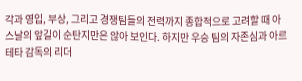각과 영입, 부상, 그리고 경쟁팀들의 전력까지 종합적으로 고려할 때 아스날의 앞길이 순탄지만은 않아 보인다. 하지만 우승 팀의 자존심과 아르테타 감독의 리더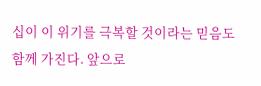십이 이 위기를 극복할 것이라는 믿음도 함께 가진다. 앞으로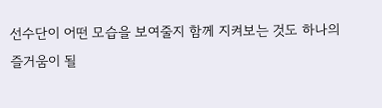선수단이 어떤 모습을 보여줄지 함께 지켜보는 것도 하나의 즐거움이 될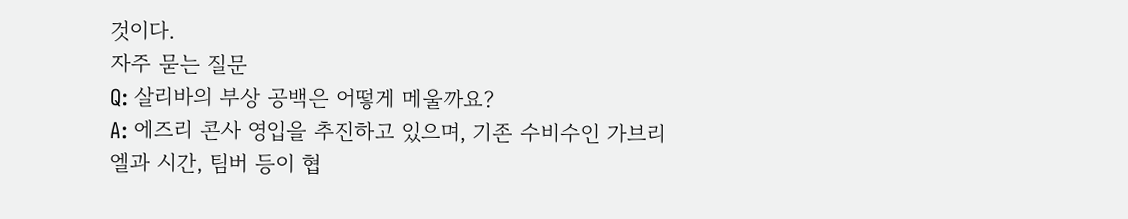것이다.
자주 묻는 질문
Q: 살리바의 부상 공백은 어떻게 메울까요?
A: 에즈리 콘사 영입을 추진하고 있으며, 기존 수비수인 가브리엘과 시간, 팀버 등이 협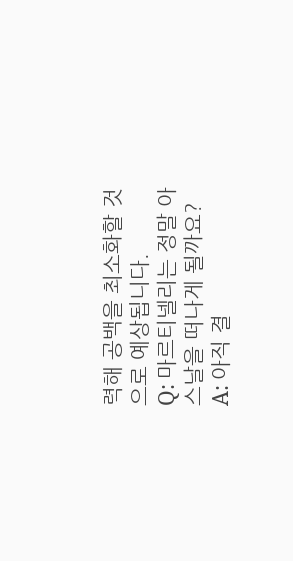력해 공백을 최소화할 것으로 예상됩니다.
Q: 마르티넬리는 정말 아스날을 떠나게 될까요?
A: 아직 결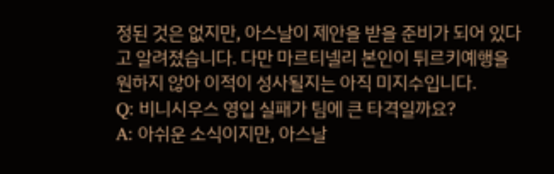정된 것은 없지만, 아스날이 제안을 받을 준비가 되어 있다고 알려졌습니다. 다만 마르티넬리 본인이 튀르키예행을 원하지 않아 이적이 성사될지는 아직 미지수입니다.
Q: 비니시우스 영입 실패가 팀에 큰 타격일까요?
A: 아쉬운 소식이지만, 아스날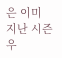은 이미 지난 시즌 우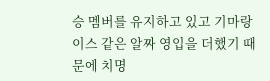승 멤버를 유지하고 있고 기마랑이스 같은 알짜 영입을 더했기 때문에 치명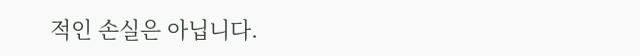적인 손실은 아닙니다.